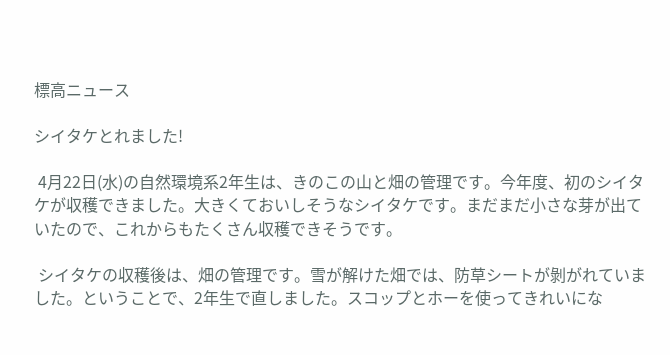標高ニュース

シイタケとれました!

 4月22日(水)の自然環境系2年生は、きのこの山と畑の管理です。今年度、初のシイタケが収穫できました。大きくておいしそうなシイタケです。まだまだ小さな芽が出ていたので、これからもたくさん収穫できそうです。

 シイタケの収穫後は、畑の管理です。雪が解けた畑では、防草シートが剝がれていました。ということで、2年生で直しました。スコップとホーを使ってきれいにな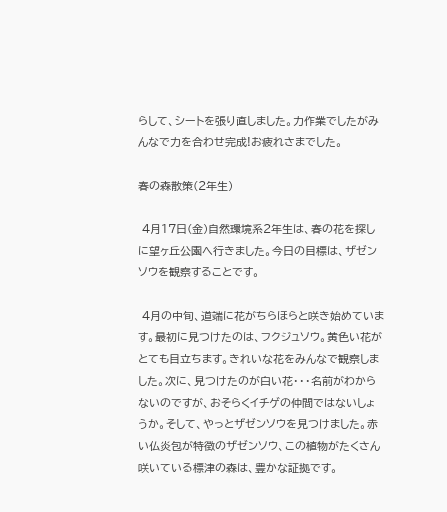らして、シートを張り直しました。力作業でしたがみんなで力を合わせ完成!お疲れさまでした。

春の森散策(2年生)

 4月17日(金)自然環境系2年生は、春の花を探しに望ヶ丘公園へ行きました。今日の目標は、ザゼンソウを観察することです。

 4月の中旬、道端に花がちらほらと咲き始めています。最初に見つけたのは、フクジュソウ。黄色い花がとても目立ちます。きれいな花をみんなで観察しました。次に、見つけたのが白い花・・・名前がわからないのですが、おそらくイチゲの仲間ではないしょうか。そして、やっとザゼンソウを見つけました。赤い仏炎包が特徴のザゼンソウ、この植物がたくさん咲いている標津の森は、豊かな証拠です。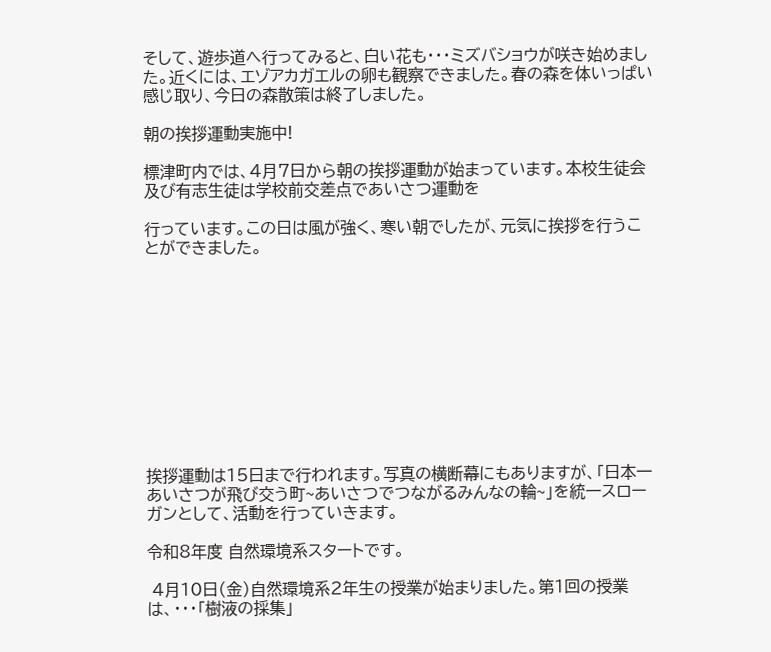そして、遊歩道へ行ってみると、白い花も・・・ミズバショウが咲き始めました。近くには、エゾアカガエルの卵も観察できました。春の森を体いっぱい感じ取り、今日の森散策は終了しました。

朝の挨拶運動実施中!

標津町内では、4月7日から朝の挨拶運動が始まっています。本校生徒会及び有志生徒は学校前交差点であいさつ運動を

行っています。この日は風が強く、寒い朝でしたが、元気に挨拶を行うことができました。











挨拶運動は15日まで行われます。写真の横断幕にもありますが、「日本一あいさつが飛び交う町~あいさつでつながるみんなの輪~」を統一スローガンとして、活動を行っていきます。

令和8年度 自然環境系スタートです。

 4月10日(金)自然環境系2年生の授業が始まりました。第1回の授業は、・・・「樹液の採集」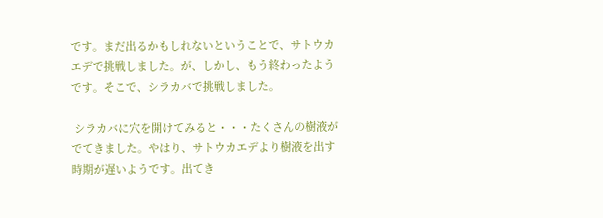です。まだ出るかもしれないということで、サトウカエデで挑戦しました。が、しかし、もう終わったようです。そこで、シラカバで挑戦しました。

 シラカバに穴を開けてみると・・・たくさんの樹液がでてきました。やはり、サトウカエデより樹液を出す時期が遅いようです。出てき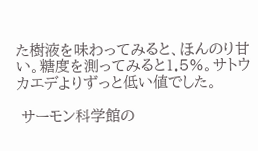た樹液を味わってみると、ほんのり甘い。糖度を測ってみると1.5%。サトウカエデよりずっと低い値でした。

 サーモン科学館の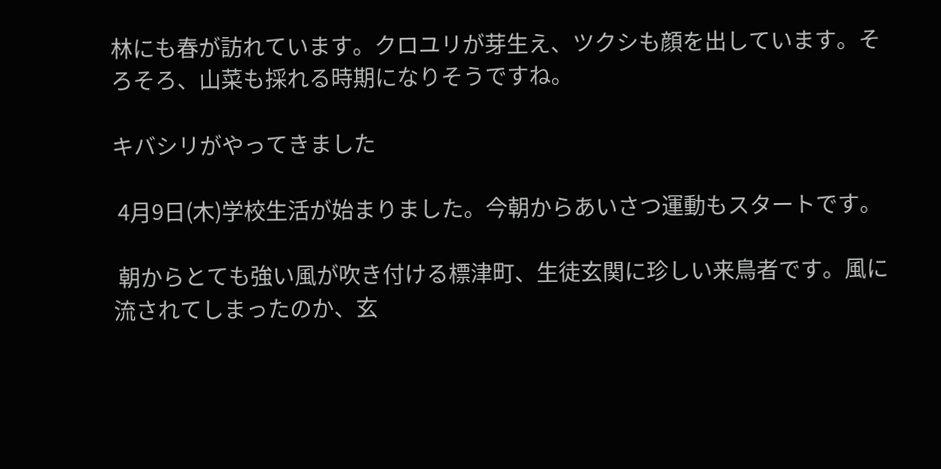林にも春が訪れています。クロユリが芽生え、ツクシも顔を出しています。そろそろ、山菜も採れる時期になりそうですね。

キバシリがやってきました

 4月9日(木)学校生活が始まりました。今朝からあいさつ運動もスタートです。

 朝からとても強い風が吹き付ける標津町、生徒玄関に珍しい来鳥者です。風に流されてしまったのか、玄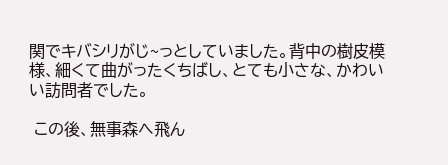関でキバシリがじ~っとしていました。背中の樹皮模様、細くて曲がったくちばし、とても小さな、かわいい訪問者でした。

 この後、無事森へ飛ん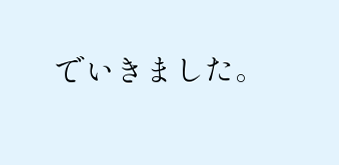でいきました。